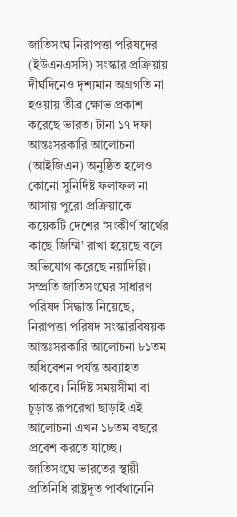জাতিসংঘ নিরাপত্তা পরিষদের (ইউএনএসসি) সংস্কার প্রক্রিয়ায় দীর্ঘদিনেও দৃশ্যমান অগ্রগতি না হওয়ায় তীব্র ক্ষোভ প্রকাশ করেছে ভারত। টানা ১৭ দফা আন্তঃসরকারি আলোচনা (আইজিএন) অনুষ্ঠিত হলেও কোনো সুনির্দিষ্ট ফলাফল না আসায় পুরো প্রক্রিয়াকে কয়েকটি দেশের ‘সংকীর্ণ স্বার্থের কাছে জিম্মি’ রাখা হয়েছে বলে অভিযোগ করেছে নয়াদিল্লি।
সম্প্রতি জাতিসংঘের সাধারণ পরিষদ সিদ্ধান্ত নিয়েছে, নিরাপত্তা পরিষদ সংস্কারবিষয়ক আন্তঃসরকারি আলোচনা ৮১তম অধিবেশন পর্যন্ত অব্যাহত থাকবে। নির্দিষ্ট সময়সীমা বা চূড়ান্ত রূপরেখা ছাড়াই এই আলোচনা এখন ১৮তম বছরে প্রবেশ করতে যাচ্ছে।
জাতিসংঘে ভারতের স্থায়ী প্রতিনিধি রাষ্ট্রদূত পার্বথানেনি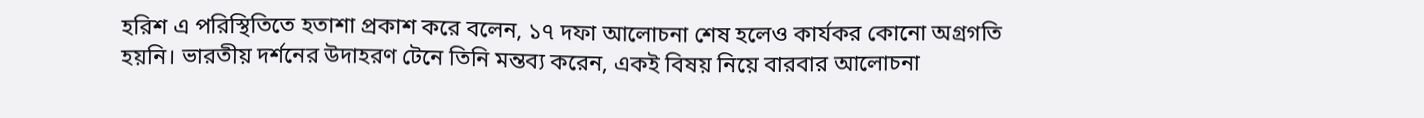হরিশ এ পরিস্থিতিতে হতাশা প্রকাশ করে বলেন, ১৭ দফা আলোচনা শেষ হলেও কার্যকর কোনো অগ্রগতি হয়নি। ভারতীয় দর্শনের উদাহরণ টেনে তিনি মন্তব্য করেন, একই বিষয় নিয়ে বারবার আলোচনা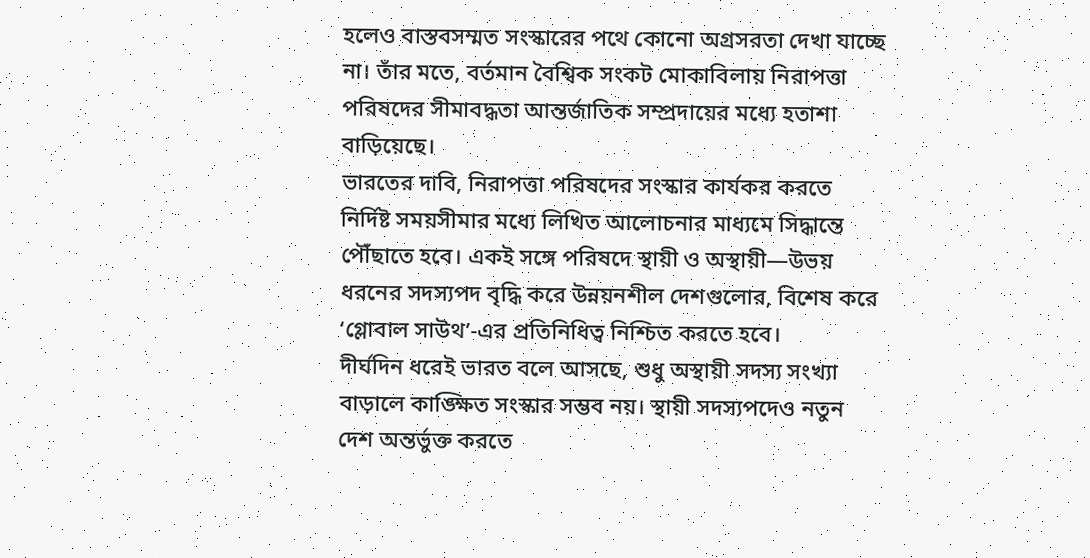হলেও বাস্তবসম্মত সংস্কারের পথে কোনো অগ্রসরতা দেখা যাচ্ছে না। তাঁর মতে, বর্তমান বৈশ্বিক সংকট মোকাবিলায় নিরাপত্তা পরিষদের সীমাবদ্ধতা আন্তর্জাতিক সম্প্রদায়ের মধ্যে হতাশা বাড়িয়েছে।
ভারতের দাবি, নিরাপত্তা পরিষদের সংস্কার কার্যকর করতে নির্দিষ্ট সময়সীমার মধ্যে লিখিত আলোচনার মাধ্যমে সিদ্ধান্তে পৌঁছাতে হবে। একই সঙ্গে পরিষদে স্থায়ী ও অস্থায়ী—উভয় ধরনের সদস্যপদ বৃদ্ধি করে উন্নয়নশীল দেশগুলোর, বিশেষ করে ‘গ্লোবাল সাউথ’-এর প্রতিনিধিত্ব নিশ্চিত করতে হবে।
দীর্ঘদিন ধরেই ভারত বলে আসছে, শুধু অস্থায়ী সদস্য সংখ্যা বাড়ালে কাঙ্ক্ষিত সংস্কার সম্ভব নয়। স্থায়ী সদস্যপদেও নতুন দেশ অন্তর্ভুক্ত করতে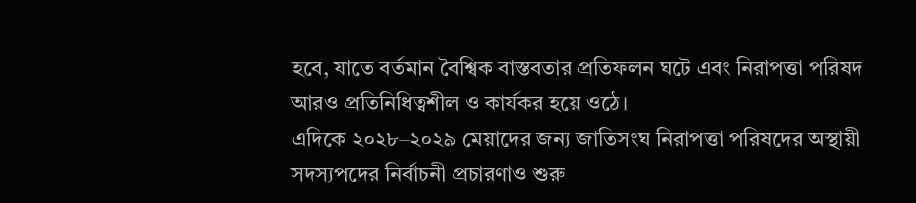হবে, যাতে বর্তমান বৈশ্বিক বাস্তবতার প্রতিফলন ঘটে এবং নিরাপত্তা পরিষদ আরও প্রতিনিধিত্বশীল ও কার্যকর হয়ে ওঠে।
এদিকে ২০২৮–২০২৯ মেয়াদের জন্য জাতিসংঘ নিরাপত্তা পরিষদের অস্থায়ী সদস্যপদের নির্বাচনী প্রচারণাও শুরু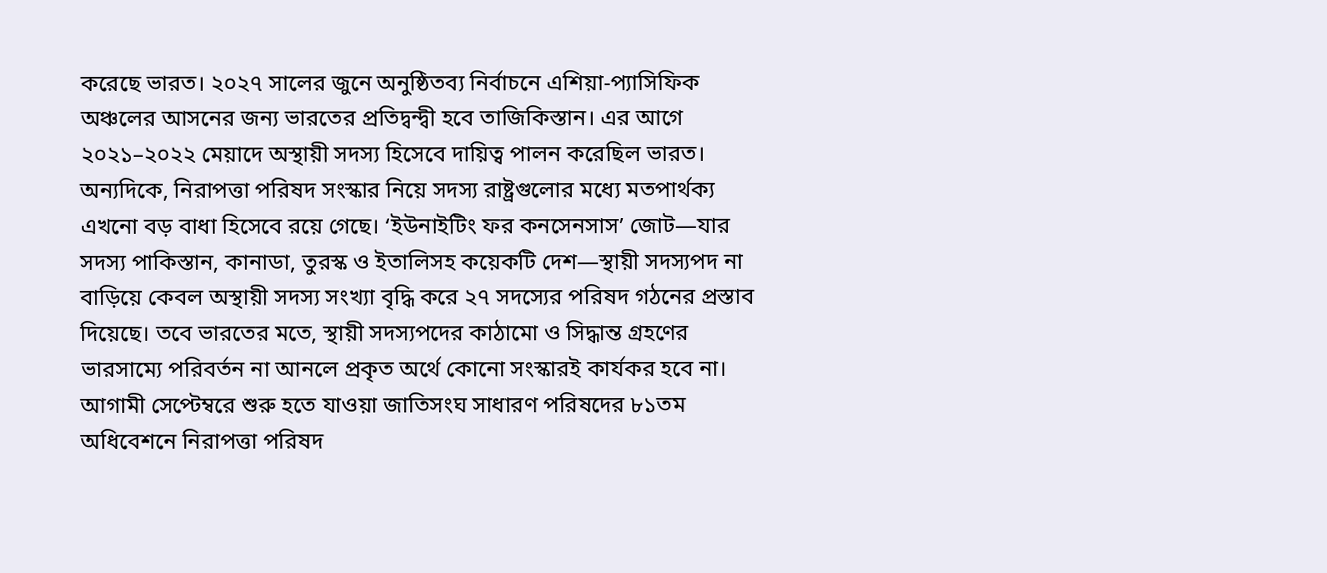করেছে ভারত। ২০২৭ সালের জুনে অনুষ্ঠিতব্য নির্বাচনে এশিয়া-প্যাসিফিক অঞ্চলের আসনের জন্য ভারতের প্রতিদ্বন্দ্বী হবে তাজিকিস্তান। এর আগে ২০২১–২০২২ মেয়াদে অস্থায়ী সদস্য হিসেবে দায়িত্ব পালন করেছিল ভারত।
অন্যদিকে, নিরাপত্তা পরিষদ সংস্কার নিয়ে সদস্য রাষ্ট্রগুলোর মধ্যে মতপার্থক্য এখনো বড় বাধা হিসেবে রয়ে গেছে। ‘ইউনাইটিং ফর কনসেনসাস’ জোট—যার সদস্য পাকিস্তান, কানাডা, তুরস্ক ও ইতালিসহ কয়েকটি দেশ—স্থায়ী সদস্যপদ না বাড়িয়ে কেবল অস্থায়ী সদস্য সংখ্যা বৃদ্ধি করে ২৭ সদস্যের পরিষদ গঠনের প্রস্তাব দিয়েছে। তবে ভারতের মতে, স্থায়ী সদস্যপদের কাঠামো ও সিদ্ধান্ত গ্রহণের ভারসাম্যে পরিবর্তন না আনলে প্রকৃত অর্থে কোনো সংস্কারই কার্যকর হবে না।
আগামী সেপ্টেম্বরে শুরু হতে যাওয়া জাতিসংঘ সাধারণ পরিষদের ৮১তম অধিবেশনে নিরাপত্তা পরিষদ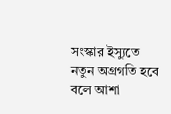সংস্কার ইস্যুতে নতুন অগ্রগতি হবে বলে আশা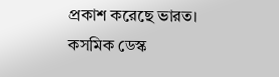প্রকাশ করেছে ভারত।
কসমিক ডেস্ক